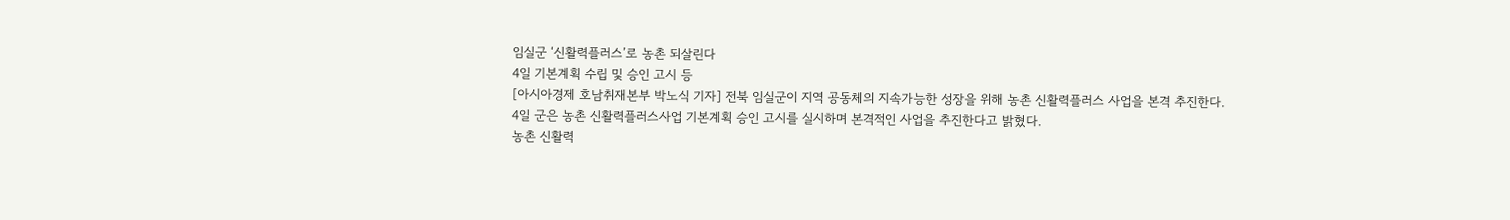임실군 ‘신활력플러스’로 농촌 되살린다
4일 기본계획 수립 및 승인 고시 등
[아시아경제 호남취재본부 박노식 기자] 전북 임실군이 지역 공동체의 지속가능한 성장을 위해 농촌 신활력플러스 사업을 본격 추진한다.
4일 군은 농촌 신활력플러스사업 기본계획 승인 고시를 실시하며 본격적인 사업을 추진한다고 밝혔다.
농촌 신활력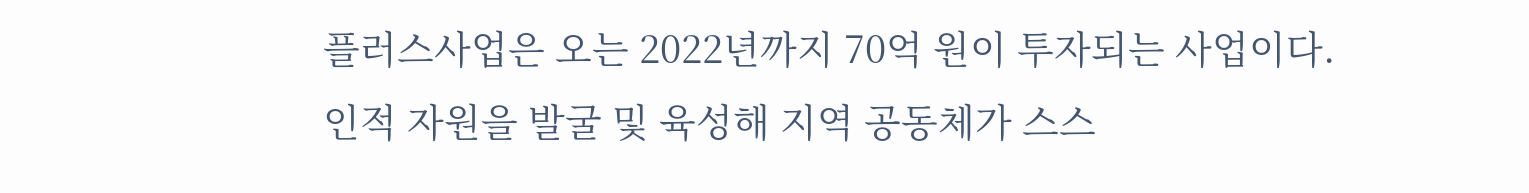플러스사업은 오는 2022년까지 70억 원이 투자되는 사업이다. 인적 자원을 발굴 및 육성해 지역 공동체가 스스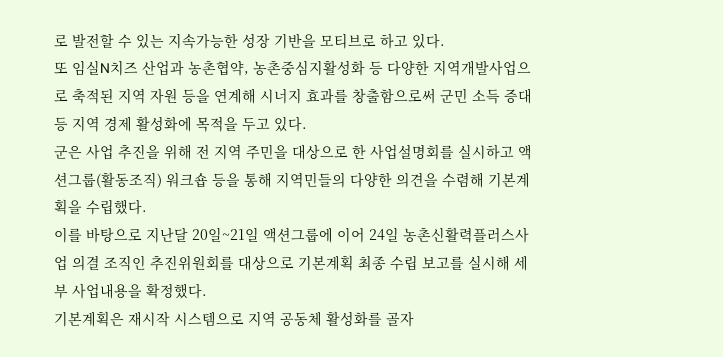로 발전할 수 있는 지속가능한 성장 기반을 모티브로 하고 있다.
또 임실N치즈 산업과 농촌협약, 농촌중심지활성화 등 다양한 지역개발사업으로 축적된 지역 자원 등을 연계해 시너지 효과를 창출함으로써 군민 소득 증대 등 지역 경제 활성화에 목적을 두고 있다.
군은 사업 추진을 위해 전 지역 주민을 대상으로 한 사업설명회를 실시하고 액션그룹(활동조직) 워크숍 등을 통해 지역민들의 다양한 의견을 수렴해 기본계획을 수립했다.
이를 바탕으로 지난달 20일~21일 액션그룹에 이어 24일 농촌신활력플러스사업 의결 조직인 추진위원회를 대상으로 기본계획 최종 수립 보고를 실시해 세부 사업내용을 확정했다.
기본계획은 재시작 시스템으로 지역 공동체 활성화를 골자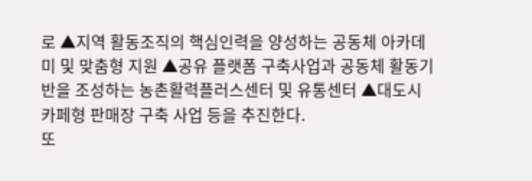로 ▲지역 활동조직의 핵심인력을 양성하는 공동체 아카데미 및 맞춤형 지원 ▲공유 플랫폼 구축사업과 공동체 활동기반을 조성하는 농촌활력플러스센터 및 유통센터 ▲대도시 카페형 판매장 구축 사업 등을 추진한다.
또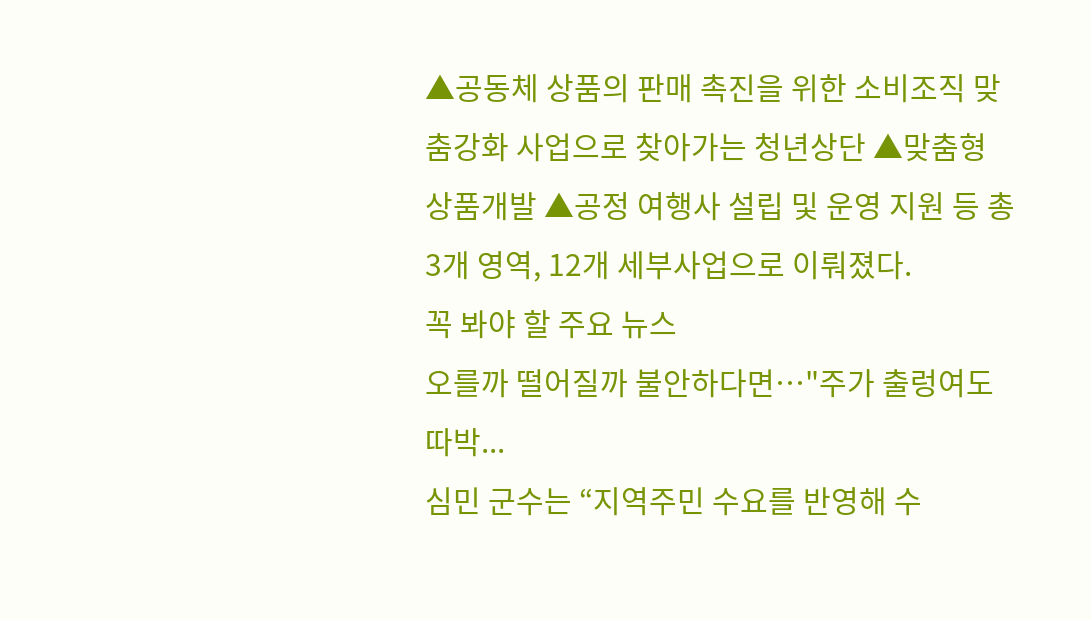▲공동체 상품의 판매 촉진을 위한 소비조직 맞춤강화 사업으로 찾아가는 청년상단 ▲맞춤형 상품개발 ▲공정 여행사 설립 및 운영 지원 등 총 3개 영역, 12개 세부사업으로 이뤄졌다.
꼭 봐야 할 주요 뉴스
오를까 떨어질까 불안하다면…"주가 출렁여도 따박...
심민 군수는 “지역주민 수요를 반영해 수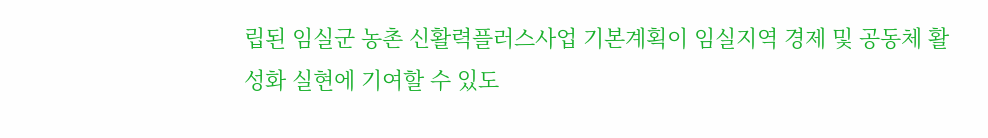립된 임실군 농촌 신활력플러스사업 기본계획이 임실지역 경제 및 공동체 활성화 실현에 기여할 수 있도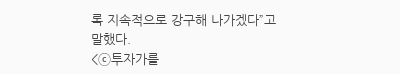록 지속적으로 강구해 나가겠다”고 말했다.
<ⓒ투자가를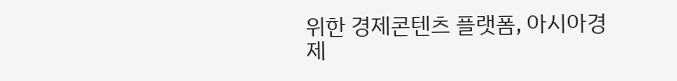위한 경제콘텐츠 플랫폼, 아시아경제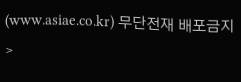(www.asiae.co.kr) 무단전재 배포금지>